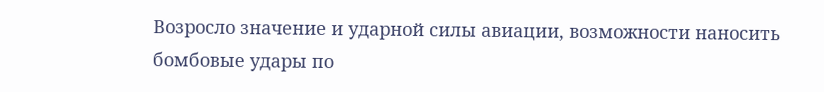Возросло значение и ударной силы авиации, возможности наносить бомбовые удары по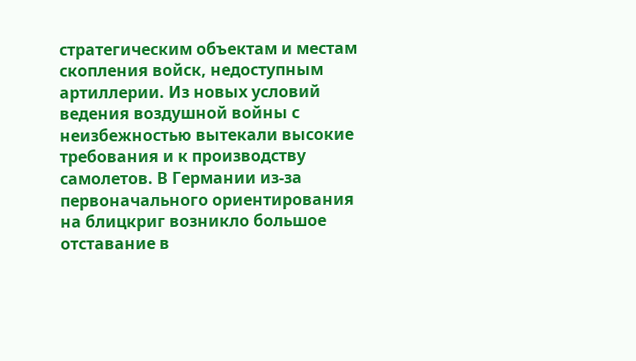стратегическим объектам и местам скопления войск, недоступным артиллерии. Из новых условий ведения воздушной войны с неизбежностью вытекали высокие требования и к производству самолетов. В Германии из-за первоначального ориентирования на блицкриг возникло большое отставание в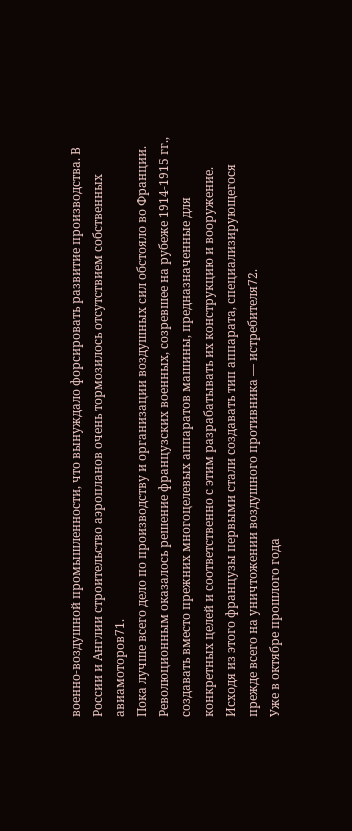военно-воздушной промышленности, что вынуждало форсировать развитие производства. В России и Англии строительство аэропланов очень тормозилось отсутствием собственных авиамоторов71.
Пока лучше всего дело по производству и организации воздушных сил обстояло во Франции. Революционным оказалось решение французских военных, созревшее на рубеже 1914-1915 гг., создавать вместо прежних многоцелевых аппаратов машины, предназначенные для конкретных целей и соответственно с этим разрабатывать их конструкцию и вооружение. Исходя из этого французы первыми стали создавать тип аппарата, специализирующегося прежде всего на уничтожении воздушного противника — истребителя72.
Уже в октябре прошлого года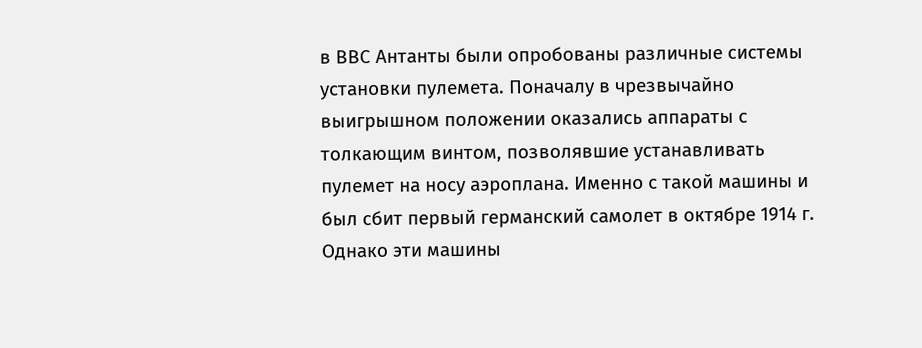в ВВС Антанты были опробованы различные системы установки пулемета. Поначалу в чрезвычайно выигрышном положении оказались аппараты с толкающим винтом, позволявшие устанавливать пулемет на носу аэроплана. Именно с такой машины и был сбит первый германский самолет в октябре 1914 г. Однако эти машины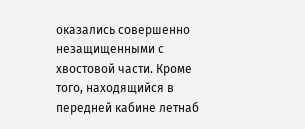оказались совершенно незащищенными с хвостовой части. Кроме того, находящийся в передней кабине летнаб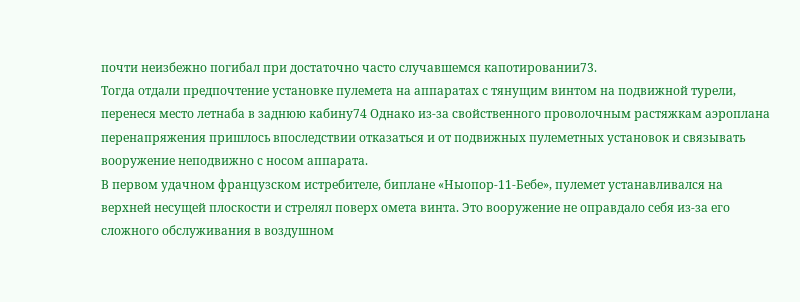почти неизбежно погибал при достаточно часто случавшемся капотировании73.
Тогда отдали предпочтение установке пулемета на аппаратах с тянущим винтом на подвижной турели, перенеся место летнаба в заднюю кабину74 Однако из-за свойственного проволочным растяжкам аэроплана перенапряжения пришлось впоследствии отказаться и от подвижных пулеметных установок и связывать вооружение неподвижно с носом аппарата.
В первом удачном французском истребителе, биплане «Ныопор-11-Бебе», пулемет устанавливался на верхней несущей плоскости и стрелял поверх омета винта. Это вооружение не оправдало себя из-за его сложного обслуживания в воздушном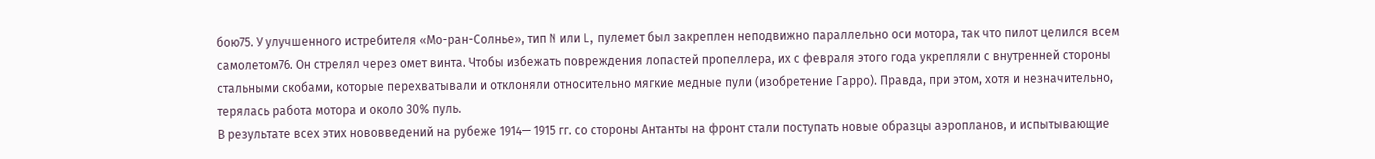бою75. У улучшенного истребителя «Мо-ран-Солнье», тип N или L, пулемет был закреплен неподвижно параллельно оси мотора, так что пилот целился всем самолетом76. Он стрелял через омет винта. Чтобы избежать повреждения лопастей пропеллера, их с февраля этого года укрепляли с внутренней стороны стальными скобами, которые перехватывали и отклоняли относительно мягкие медные пули (изобретение Гарро). Правда, при этом, хотя и незначительно, терялась работа мотора и около 30% пуль.
В результате всех этих нововведений на рубеже 1914— 1915 гг. со стороны Антанты на фронт стали поступать новые образцы аэропланов, и испытывающие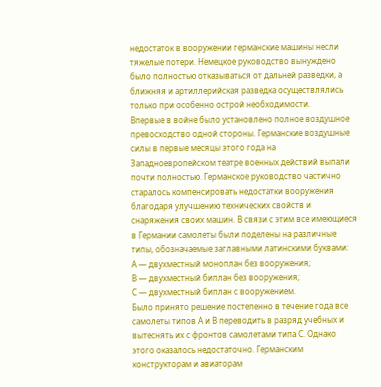недостаток в вооружении германские машины несли тяжелые потери. Немецкое руководство вынуждено было полностью отказываться от дальней разведки, а ближняя и артиллерийская разведка осуществлялись только при особенно острой необходимости.
Впервые в войне было установлено полное воздушное превосходство одной стороны. Германские воздушные силы в первые месяцы этого года на Западноевропейском театре военных действий выпали почти полностью. Германское руководство частично старалось компенсировать недостатки вооружения благодаря улучшению технических свойств и снаряжения своих машин. В связи с этим все имеющиеся в Германии самолеты были поделены на различные типы, обозначаемые заглавными латинскими буквами:
А — двухместный моноплан без вооружения;
В — двухместный биплан без вооружения;
С — двухместный биплан с вооружением.
Было принято решение постепенно в течение года все самолеты типов А и В переводить в разряд учебных и вытеснять их с фронтов самолетами типа С. Однако этого оказалось недостаточно. Германским конструкторам и авиаторам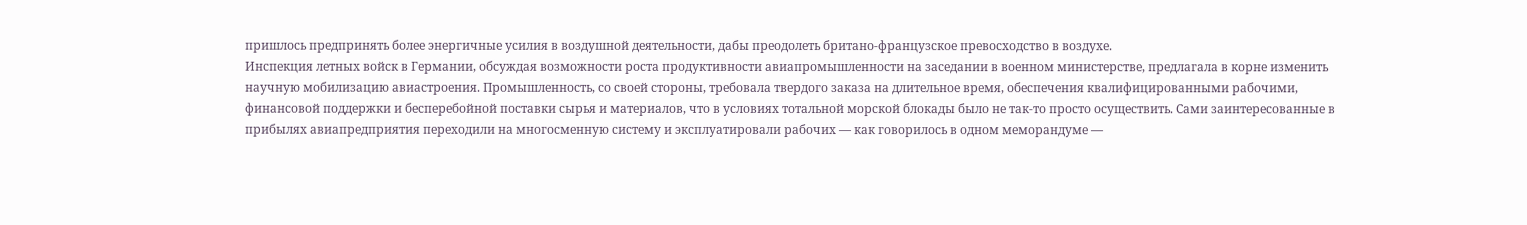пришлось предпринять более энергичные усилия в воздушной деятельности, дабы преодолеть британо-французское превосходство в воздухе.
Инспекция летных войск в Германии, обсуждая возможности роста продуктивности авиапромышленности на заседании в военном министерстве, предлагала в корне изменить научную мобилизацию авиастроения. Промышленность, со своей стороны, требовала твердого заказа на длительное время, обеспечения квалифицированными рабочими, финансовой поддержки и бесперебойной поставки сырья и материалов, что в условиях тотальной морской блокады было не так-то просто осуществить. Сами заинтересованные в прибылях авиапредприятия переходили на многосменную систему и эксплуатировали рабочих — как говорилось в одном меморандуме —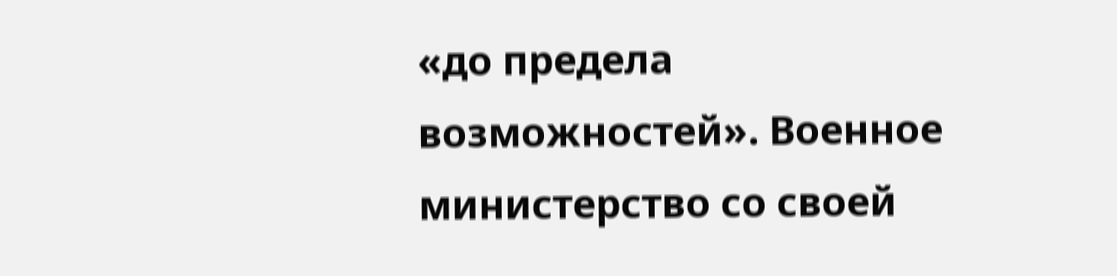«до предела возможностей». Военное министерство со своей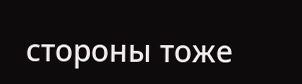стороны тоже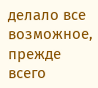делало все возможное, прежде всего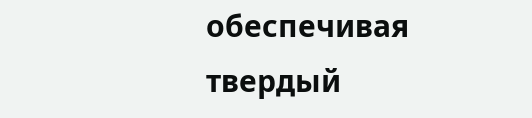обеспечивая твердый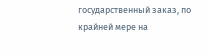государственный заказ, по крайней мере на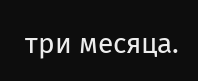три месяца.